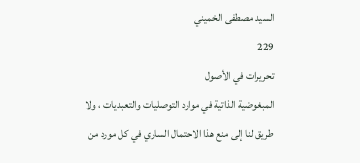السيد مصطفى الخميني
229
تحريرات في الأصول
المبغوضية الذاتية في موارد التوصليات والتعبديات ، ولا طريق لنا إلى منع هذا الاحتمال الساري في كل مورد من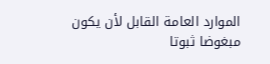الموارد العامة القابل لأن يكون مبغوضا ثبوتا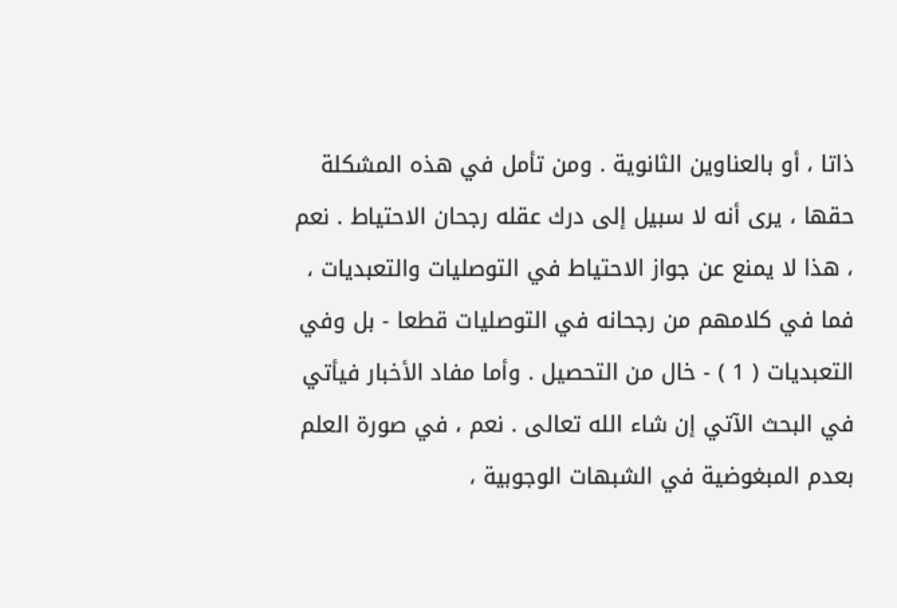ذاتا ، أو بالعناوين الثانوية . ومن تأمل في هذه المشكلة حقها ، يرى أنه لا سبيل إلى درك عقله رجحان الاحتياط . نعم ، هذا لا يمنع عن جواز الاحتياط في التوصليات والتعبديات ، فما في كلامهم من رجحانه في التوصليات قطعا - بل وفي التعبديات ( 1 ) - خال من التحصيل . وأما مفاد الأخبار فيأتي في البحث الآتي إن شاء الله تعالى . نعم ، في صورة العلم بعدم المبغوضية في الشبهات الوجوبية ،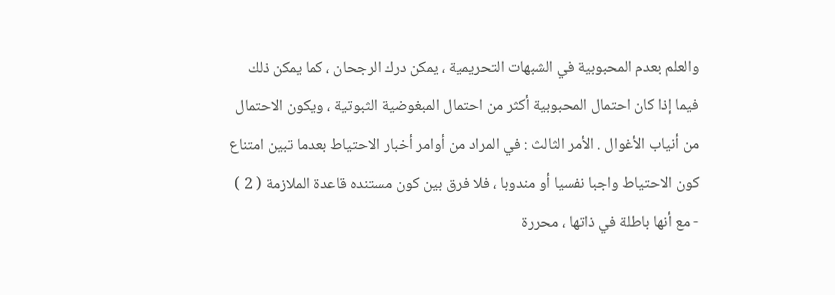والعلم بعدم المحبوبية في الشبهات التحريمية ، يمكن درك الرجحان ، كما يمكن ذلك فيما إذا كان احتمال المحبوبية أكثر من احتمال المبغوضية الثبوتية ، ويكون الاحتمال من أنياب الأغوال . الأمر الثالث : في المراد من أوامر أخبار الاحتياط بعدما تبين امتناع كون الاحتياط واجبا نفسيا أو مندوبا ، فلا فرق بين كون مستنده قاعدة الملازمة ( 2 ) - مع أنها باطلة في ذاتها ، محررة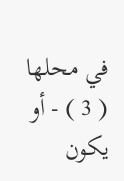في محلها ( 3 ) - أو يكون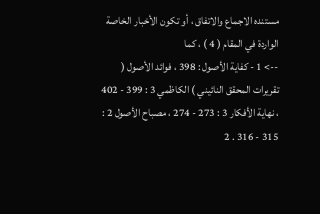مستنده الاجماع والاتفاق ، أو تكون الأخبار الخاصة الواردة في المقام ( 4 ) ، كما
--> 1 - كفاية الأصول : 398 ، فوائد الأصول ( تقريرات المحقق النائيني ) الكاظمي 3 : 399 - 402 ، نهاية الأفكار 3 : 273 - 274 ، مصباح الأصول 2 : 315 - 316 . 2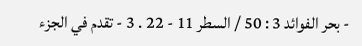- بحر الفوائد 3 : 50 / السطر 11 - 22 . 3 - تقدم في الجزء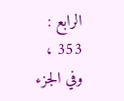الرابع : 353 ، وفي الجزء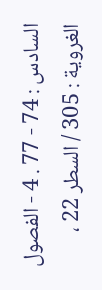السادس : 74 - 77 . 4 - الفصول الغروية : 305 / السطر 22 ،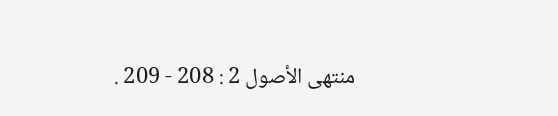منتهى الأصول 2 : 208 - 209 .